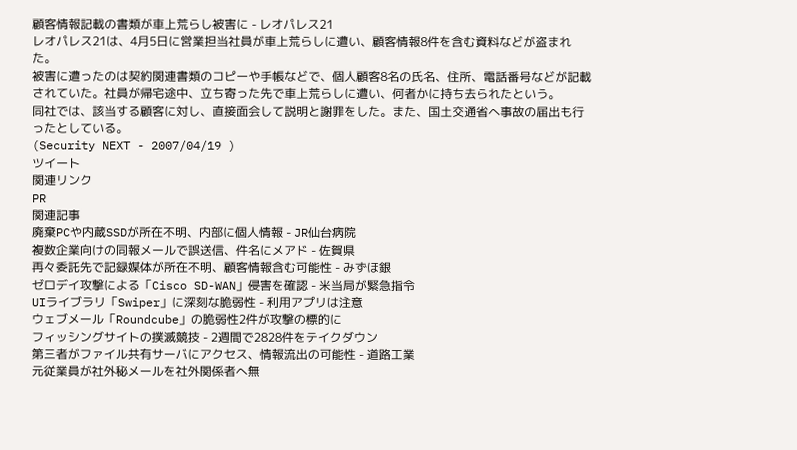顧客情報記載の書類が車上荒らし被害に - レオパレス21
レオパレス21は、4月5日に営業担当社員が車上荒らしに遭い、顧客情報8件を含む資料などが盗まれた。
被害に遭ったのは契約関連書類のコピーや手帳などで、個人顧客8名の氏名、住所、電話番号などが記載されていた。社員が帰宅途中、立ち寄った先で車上荒らしに遭い、何者かに持ち去られたという。
同社では、該当する顧客に対し、直接面会して説明と謝罪をした。また、国土交通省へ事故の届出も行ったとしている。
(Security NEXT - 2007/04/19 )
ツイート
関連リンク
PR
関連記事
廃棄PCや内蔵SSDが所在不明、内部に個人情報 - JR仙台病院
複数企業向けの同報メールで誤送信、件名にメアド - 佐賀県
再々委託先で記録媒体が所在不明、顧客情報含む可能性 - みずほ銀
ゼロデイ攻撃による「Cisco SD-WAN」侵害を確認 - 米当局が緊急指令
UIライブラリ「Swiper」に深刻な脆弱性 - 利用アプリは注意
ウェブメール「Roundcube」の脆弱性2件が攻撃の標的に
フィッシングサイトの撲滅競技 - 2週間で2828件をテイクダウン
第三者がファイル共有サーバにアクセス、情報流出の可能性 - 道路工業
元従業員が社外秘メールを社外関係者へ無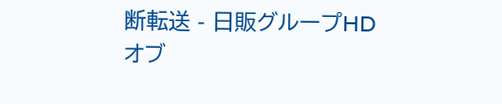断転送 - 日販グループHD
オブ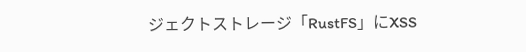ジェクトストレージ「RustFS」にXSS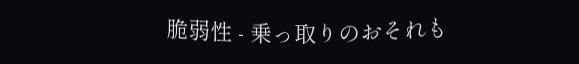脆弱性 - 乗っ取りのおそれも